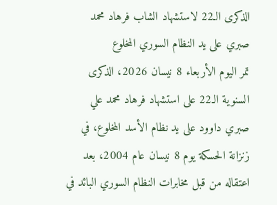الذكرى الـ22 لاستشهاد الشاب فرهاد محمد صبري علی ید النظام السوري المخلوع
تمر اليوم الأربعاء 8 نيسان 2026، الذكرى السنوية الـ22 على استشهاد فرهاد محمد علي صبري داوود على يد نظام الأسد المخلوع، في زنزانة الحسكة يوم 8 نيسان عام 2004، بعد اعتقاله من قبل مخابرات النظام السوري البائد في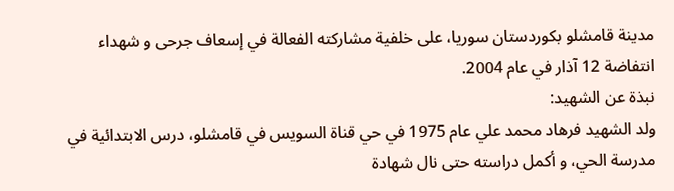مدينة قامشلو بكوردستان سوريا، على خلفية مشاركته الفعالة في إسعاف جرحى و شهداء انتفاضة 12 آذار في عام 2004.
نبذة عن الشهيد:
ولد الشهيد فرهاد محمد علي عام 1975 في حي قناة السويس في قامشلو، درس الابتدائية في مدرسة الحي، و أكمل دراسته حتى نال شهادة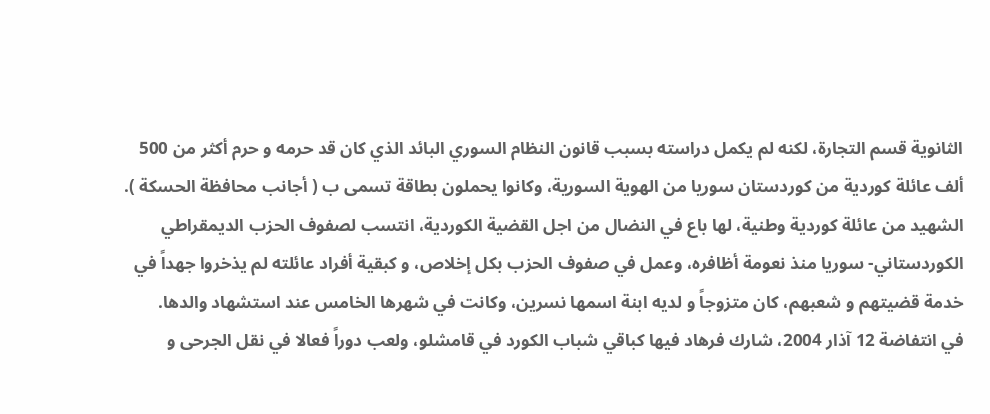الثانوية قسم التجارة، لكنه لم يكمل دراسته بسبب قانون النظام السوري البائد الذي كان قد حرمه و حرم أكثر من 500 ألف عائلة كوردية من كوردستان سوريا من الهوية السورية، وكانوا يحملون بطاقة تسمى ب ( أجانب محافظة الحسكة ).
الشهيد من عائلة كوردية وطنية، لها باع في النضال من اجل القضية الكوردية، انتسب لصفوف الحزب الديمقراطي الكوردستاني- سوريا منذ نعومة أظافره، وعمل في صفوف الحزب بكل إخلاص، و كبقية أفراد عائلته لم يذخروا جهداً في خدمة قضيتهم و شعبهم، كان متزوجاً و لديه ابنة اسمها نسرين، وكانت في شهرها الخامس عند استشهاد والدها.
في انتفاضة 12 آذار 2004، شارك فرهاد فيها كباقي شباب الكورد في قامشلو، ولعب دوراً فعالا في نقل الجرحى و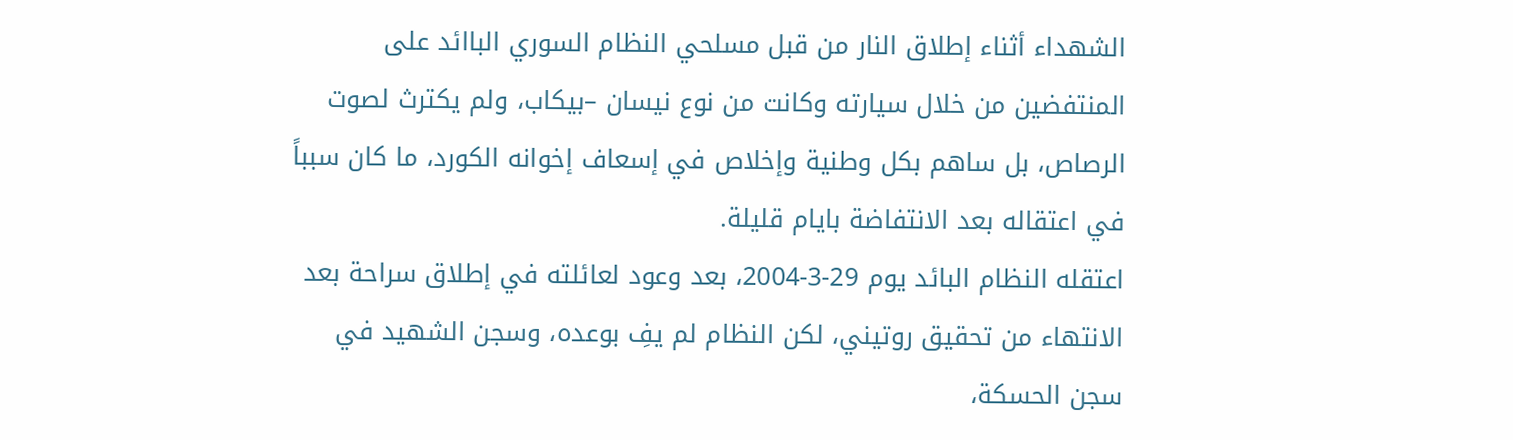الشهداء أثناء إطلاق النار من قبل مسلحي النظام السوري الباائد على المنتفضين من خلال سيارته وكانت من نوع نيسان –بيكاب، ولم يكترث لصوت الرصاص، بل ساهم بكل وطنية وإخلاص في إسعاف إخوانه الكورد، ما كان سبباً في اعتقاله بعد الانتفاضة بايام قليلة.
اعتقله النظام البائد يوم 29-3-2004، بعد وعود لعائلته في إطلاق سراحة بعد الانتهاء من تحقيق روتيني، لكن النظام لم يفِ بوعده، وسجن الشهيد في سجن الحسكة،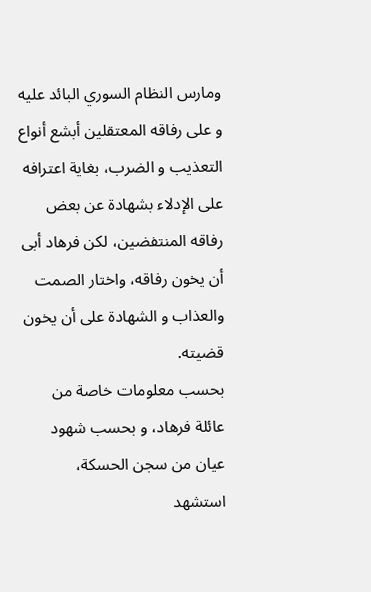ومارس النظام السوري البائد عليه و على رفاقه المعتقلين أبشع أنواع التعذيب و الضرب، بغاية اعترافه على الإدلاء بشهادة عن بعض رفاقه المنتفضين، لكن فرهاد أبى أن يخون رفاقه، واختار الصمت والعذاب و الشهادة على أن يخون قضيته.
بحسب معلومات خاصة من عائلة فرهاد، و بحسب شهود عيان من سجن الحسكة، استشهد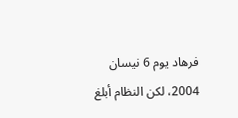فرهاد يوم 6 نيسان 2004، لكن النظام أبلغ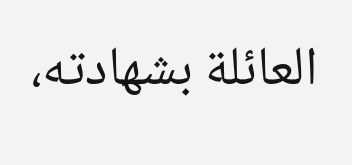العائلة بشهادته،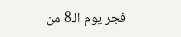فجر يوم الـ8 من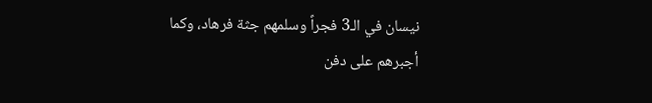نيسان في الـ3 فجراً وسلمهم جثة فرهاد، وكما أجبرهم على دفن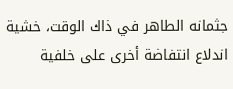جثمانه الطاهر في ذاك الوقت، خشية اندلاع انتفاضة أخرى على خلفية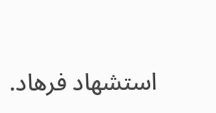استشهاد فرهاد.